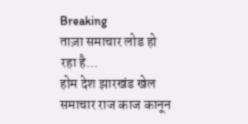Breaking
ताज़ा समाचार लोड हो रहा है...
होम देश झारखंड खेल समाचार राज काज कानून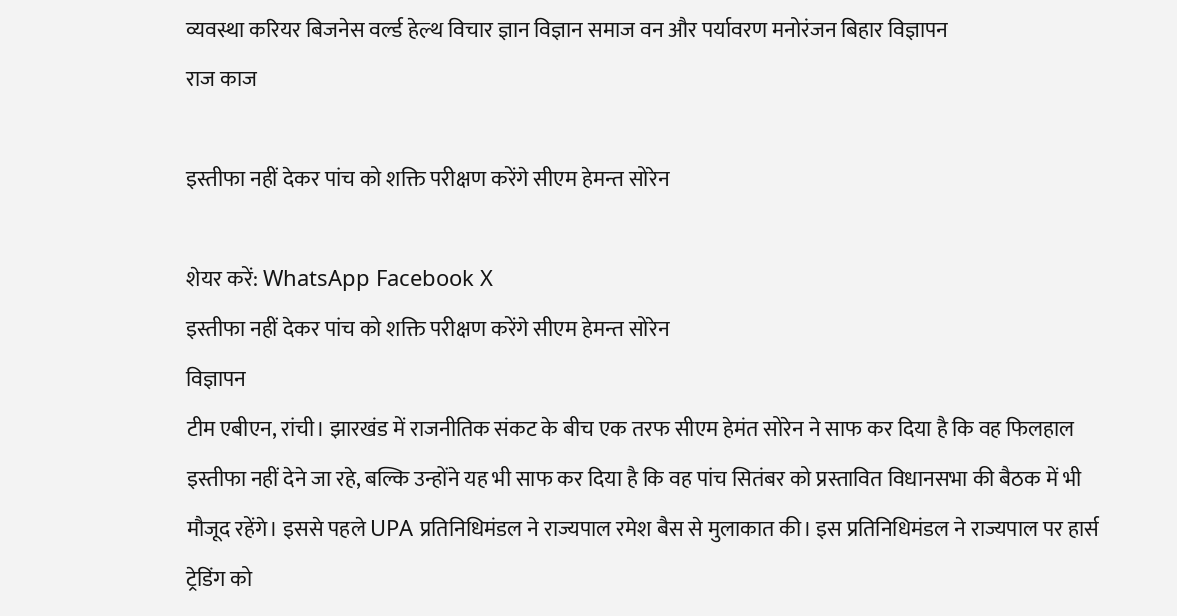व्यवस्था करियर बिजनेस वर्ल्ड हेल्थ विचार ज्ञान विज्ञान समाज वन और पर्यावरण मनोरंजन बिहार विज्ञापन
राज काज

इस्तीफा नहीं देकर पांच को शक्ति परीक्षण करेंगे सीएम हेमन्त सोरेन

शेयर करें: WhatsApp Facebook X
इस्तीफा नहीं देकर पांच को शक्ति परीक्षण करेंगे सीएम हेमन्त सोरेन
विज्ञापन
टीम एबीएन, रांची। झारखंड में राजनीतिक संकट के बीच एक तरफ सीएम हेमंत सोरेन ने साफ कर दिया है कि वह फिलहाल इस्तीफा नहीं देने जा रहे, बल्कि उन्होंने यह भी साफ कर दिया है कि वह पांच सितंबर को प्रस्तावित विधानसभा की बैठक में भी मौजूद रहेंगे। इससे पहले UPA प्रतिनिधिमंडल ने राज्यपाल रमेश बैस से मुलाकात की। इस प्रतिनिधिमंडल ने राज्यपाल पर हार्स ट्रेडिंग को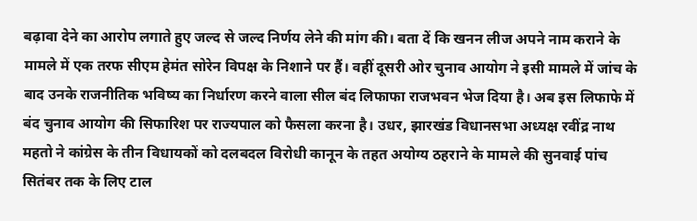बढ़ावा देने का आरोप लगाते हुए जल्द से जल्द निर्णय लेने की मांग की। बता दें कि खनन लीज अपने नाम कराने के मामले में एक तरफ सीएम हेमंत सोरेन विपक्ष के निशाने पर हैं। वहीं दूसरी ओर चुनाव आयोग ने इसी मामले में जांच के बाद उनके राजनीतिक भविष्य का निर्धारण करने वाला सील बंद लिफाफा राजभवन भेज दिया है। अब इस लिफाफे में बंद चुनाव आयोग की सिफारिश पर राज्यपाल को फैसला करना है। उधर, झारखंड विधानसभा अध्यक्ष रवींद्र नाथ महतो ने कांग्रेस के तीन विधायकों को दलबदल विरोधी कानून के तहत अयोग्य ठहराने के मामले की सुनवाई पांच सितंबर तक के लिए टाल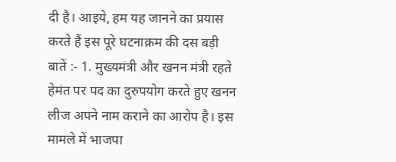दी है। आइये, हम यह जानने का प्रयास करते हैं इस पूरे घटनाक्रम की दस बड़ी बातें :- 1. मुख्यमंत्री और खनन मंत्री रहते हेमंत पर पद का दुरुपयोग करते हुए खनन लीज अपने नाम कराने का आरोप है। इस मामले में भाजपा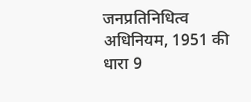जनप्रतिनिधित्व अधिनियम, 1951 की धारा 9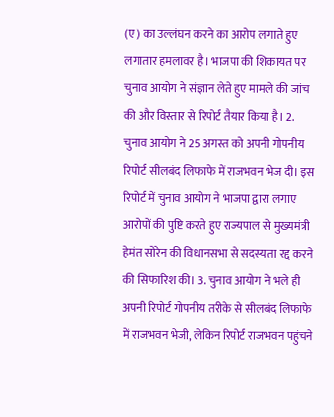(ए) का उल्लंघन करने का आरोप लगाते हुए लगातार हमलावर है। भाजपा की शिकायत पर चुनाव आयोग ने संज्ञान लेते हुए मामले की जांच की और विस्तार से रिपोर्ट तैयार किया है। 2. चुनाव आयोग ने 25 अगस्त को अपनी गोपनीय रिपोर्ट सीलबंद लिफाफे में राजभवन भेज दी। इस रिपोर्ट में चुनाव आयोग ने भाजपा द्वारा लगाए आरोपों की पुष्टि करते हुए राज्यपाल से मुख्यमंत्री हेमंत सोरेन की विधानसभा से सदस्यता रद्द करने की सिफारिश की। 3. चुनाव आयोग ने भले ही अपनी रिपोर्ट गोपनीय तरीके से सीलबंद लिफाफे में राजभवन भेजी, लेकिन रिपोर्ट राजभवन पहुंचने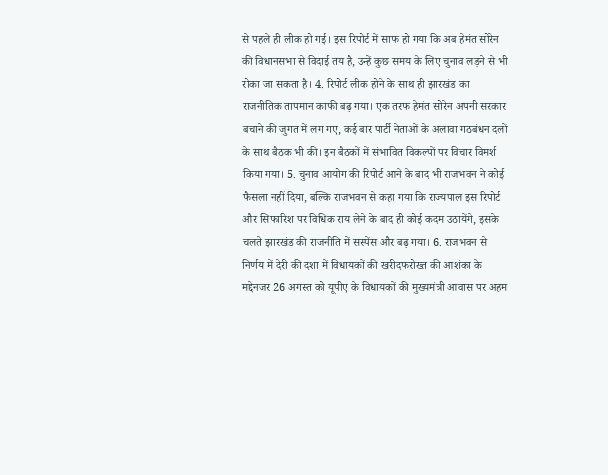से पहले ही लीक हो गई। इस रिपोर्ट में साफ हो गया कि अब हेमंत सोरेन की विधानसभा से विदाई तय है, उन्हें कुछ समय के लिए चुनाव लड़ने से भी रोका जा सकता है। 4. रिपोर्ट लीक होने के साथ ही झारखंड का राजनीतिक तापमान काफी बढ़ गया। एक तरफ हेमंत सोरेन अपनी सरकार बचाने की जुगत में लग गए, कई बार पार्टी नेताओं के अलावा गठबंधन दलों के साथ बैठक भी की। इन बैठकों में संभावित विकल्पों पर विचार विमर्श किया गया। 5. चुनाव आयोग की रिपोर्ट आने के बाद भी राजभवन ने कोई फैसला नहीं दिया, बल्कि राजभवन से कहा गया कि राज्यपाल इस रिपोर्ट और सिफारिश पर विधिक राय लेने के बाद ही कोई कदम उठायेंगे, इसके चलते झारखंड की राजनीति में सस्पेंस और बढ़ गया। 6. राजभवन से निर्णय में देरी की दशा में विधायकों की खरीदफरोख्त की आशंका के मद्देनजर 26 अगस्त को यूपीए के विधायकों की मुख्यमंत्री आवास पर अहम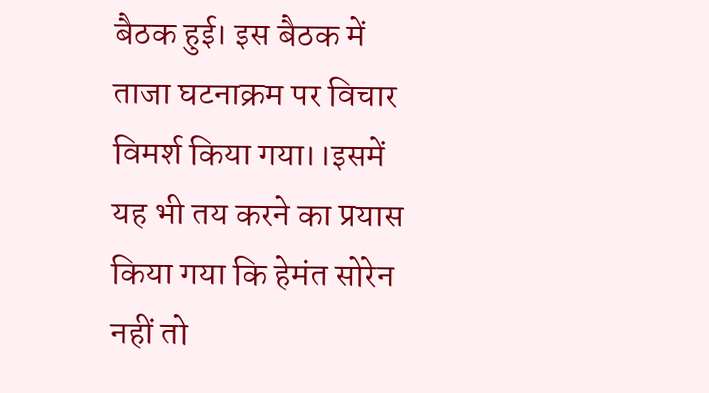बैठक हुई। इस बैठक में ताजा घटनाक्रम पर विचार विमर्श किया गया।।इसमें यह भी तय करने का प्रयास किया गया कि हेमंत सोरेन नहीं तो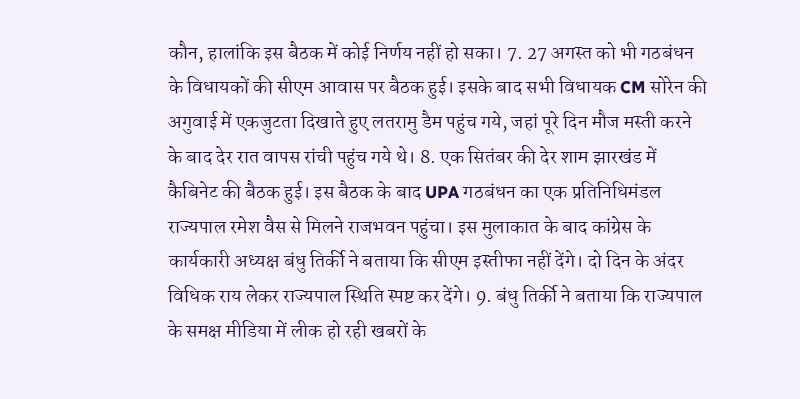कौन, हालांकि इस बैठक में कोई निर्णय नहीं हो सका। 7. 27 अगस्त को भी गठबंधन के विधायकों की सीएम आवास पर बैठक हुई। इसके बाद सभी विधायक CM सोरेन की अगुवाई में एकजुटता दिखाते हुए लतरामु डैम पहुंच गये, जहां पूरे दिन मौज मस्ती करने के बाद देर रात वापस रांची पहुंच गये थे। 8. एक सितंबर की देर शाम झारखंड में कैबिनेट की बैठक हुई। इस बैठक के बाद UPA गठबंधन का एक प्रतिनिधिमंडल राज्यपाल रमेश वैस से मिलने राजभवन पहुंचा। इस मुलाकात के बाद कांग्रेस के कार्यकारी अध्यक्ष बंधु तिर्की ने बताया कि सीएम इस्तीफा नहीं देंगे। दो दिन के अंदर विधिक राय लेकर राज्यपाल स्थिति स्पष्ट कर देंगे। 9. बंधु तिर्की ने बताया कि राज्यपाल के समक्ष मीडिया में लीक हो रही खबरों के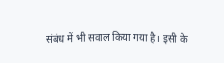संबंध में भी सवाल किया गया है। इसी के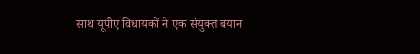साथ यूपीए विधायकों ने एक संयुक्त बयान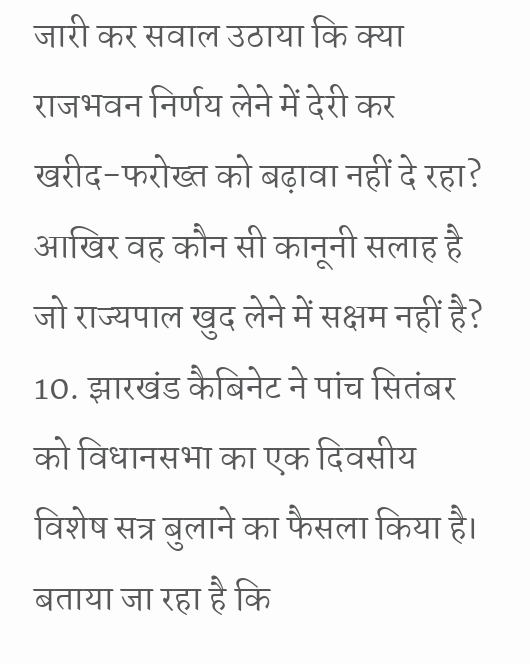जारी कर सवाल उठाया कि क्या राजभवन निर्णय लेने में देरी कर खरीद-फरोख्त को बढ़ावा नहीं दे रहा? आखिर वह कौन सी कानूनी सलाह है जो राज्यपाल खुद लेने में सक्षम नहीं है? 10. झारखंड कैबिनेट ने पांच सितंबर को विधानसभा का एक दिवसीय विशेष सत्र बुलाने का फैसला किया है। बताया जा रहा है कि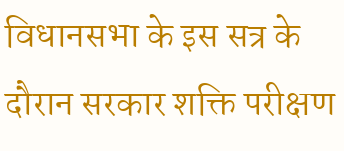विधानसभा के इस सत्र के दौरान सरकार शक्ति परीक्षण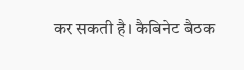कर सकती है। कैबिनेट बैठक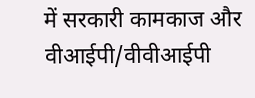में सरकारी कामकाज और वीआईपी/वीवीआईपी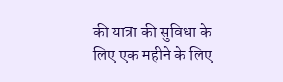की यात्रा की सुविधा के लिए एक महीने के लिए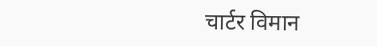चार्टर विमान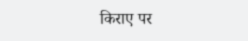किराए पर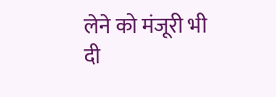लेने को मंजूरी भी दी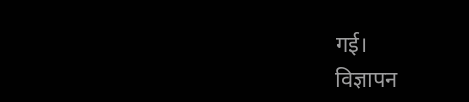गई।
विज्ञापन